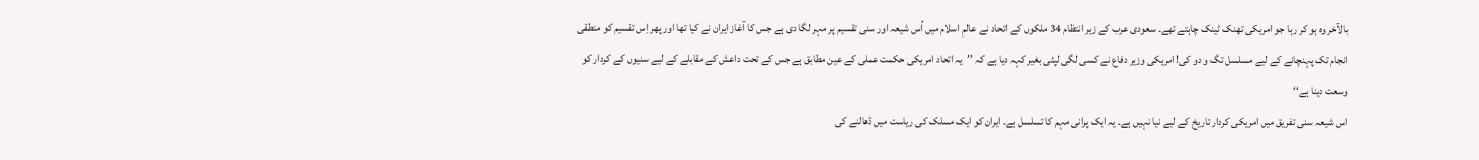بالآخر وہ ہو کر رہا جو امریکی تھنک ٹینک چاہتے تھے۔ سعودی عرب کے زیر انتظام 34 ملکوں کے اتحاد نے عالمِ اسلام میں اُس شیعہ اور سنی تقسیم پر مہر لگا دی ہے جس کا آغاز ایران نے کیا تھا اور پھر اِس تقسیم کو منطقی انجام تک پہنچانے کے لیے مسلسل تگ و دو کی! امریکی وزیر دفاع نے کسی لگی لپٹی بغیر کہہ دیا ہے کہ ’’یہ اتحاد امریکی حکمت عملی کے عین مطابق ہے جس کے تحت داعش کے مقابلے کے لیے سنیوں کے کردار کو وسعت دینا ہے‘‘
اس شیعہ سنی تفریق میں امریکی کردار تاریخ کے لیے نیا نہیں ہے۔ یہ ایک پرانی مہم کا تسلسل ہے۔ ایران کو ایک مسلک کی ریاست میں ڈھالنے کی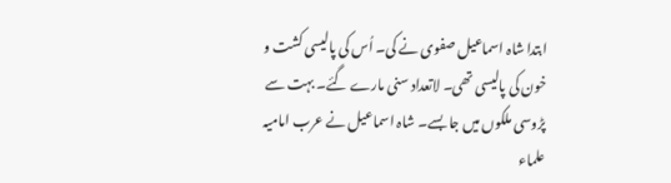ابتدا شاہ اسماعیل صفوی نے کی۔ اُس کی پالیسی کشت و خون کی پالیسی تھی۔ لاتعداد سنی مارے گئے۔ بہت سے پڑوسی ملکوں میں جا بسے۔ شاہ اسماعیل نے عرب امامیہ علماء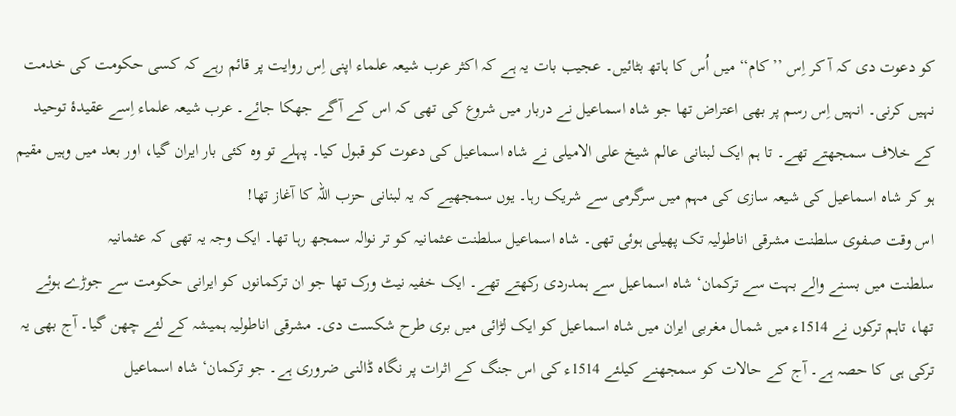کو دعوت دی کہ آ کر اِس ’’کام‘‘ میں اُس کا ہاتھ بٹائیں۔ عجیب بات یہ ہے کہ اکثر عرب شیعہ علماء اپنی اِس روایت پر قائم رہے کہ کسی حکومت کی خدمت نہیں کرنی۔ انہیں اِس رسم پر بھی اعتراض تھا جو شاہ اسماعیل نے دربار میں شروع کی تھی کہ اس کے آگے جھکا جائے۔ عرب شیعہ علماء اِسے عقیدۂ توحید کے خلاف سمجھتے تھے۔ تا ہم ایک لبنانی عالم شیخ علی الامیلی نے شاہ اسماعیل کی دعوت کو قبول کیا۔ پہلے تو وہ کئی بار ایران گیا، اور بعد میں وہیں مقیم ہو کر شاہ اسماعیل کی شیعہ سازی کی مہم میں سرگرمی سے شریک رہا۔ یوں سمجھیے کہ یہ لبنانی حزب اللہ کا آغاز تھا!
اس وقت صفوی سلطنت مشرقی اناطولیہ تک پھیلی ہوئی تھی۔ شاہ اسماعیل سلطنت عثمانیہ کو تر نوالہ سمجھ رہا تھا۔ ایک وجہ یہ تھی کہ عثمانیہ
سلطنت میں بسنے والے بہت سے ترکمان‘ شاہ اسماعیل سے ہمدردی رکھتے تھے۔ ایک خفیہ نیٹ ورک تھا جو ان ترکمانوں کو ایرانی حکومت سے جوڑے ہوئے تھا، تاہم ترکوں نے 1514ء میں شمال مغربی ایران میں شاہ اسماعیل کو ایک لڑائی میں بری طرح شکست دی۔ مشرقی اناطولیہ ہمیشہ کے لئے چھن گیا۔ آج بھی یہ ترکی ہی کا حصہ ہے۔ آج کے حالات کو سمجھنے کیلئے 1514ء کی اس جنگ کے اثرات پر نگاہ ڈالنی ضروری ہے۔ جو ترکمان‘ شاہ اسماعیل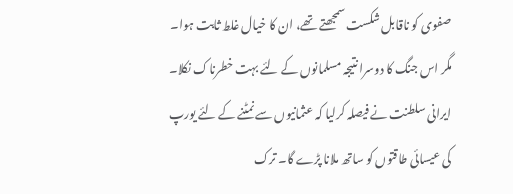صفوی کو ناقابل شکست سمجھتے تھے، ان کا خیال غلط ثابت ہوا۔ مگر اس جنگ کا دوسرا نتیجہ مسلمانوں کے لئے بہت خطرناک نکلا۔ ایرانی سلطنت نے فیصلہ کرلیا کہ عثمانیوں سے نمٹنے کے لئے یورپ کی عیسائی طاقتوں کو ساتھ ملانا پڑے گا۔ ترک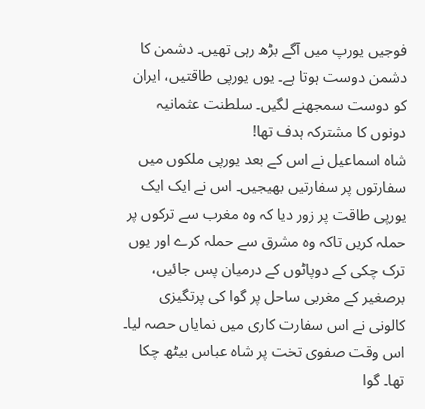فوجیں یورپ میں آگے بڑھ رہی تھیں۔ دشمن کا دشمن دوست ہوتا ہے۔ یوں یورپی طاقتیں، ایران کو دوست سمجھنے لگیں۔ سلطنت عثمانیہ دونوں کا مشترکہ ہدف تھا!
شاہ اسماعیل نے اس کے بعد یورپی ملکوں میں سفارتوں پر سفارتیں بھیجیں۔ اس نے ایک ایک یورپی طاقت پر زور دیا کہ وہ مغرب سے ترکوں پر حملہ کریں تاکہ وہ مشرق سے حملہ کرے اور یوں ترک چکی کے دوپاٹوں کے درمیان پس جائیں، برصغیر کے مغربی ساحل پر گوا کی پرتگیزی کالونی نے اس سفارت کاری میں نمایاں حصہ لیا۔ اس وقت صفوی تخت پر شاہ عباس بیٹھ چکا تھا۔ گوا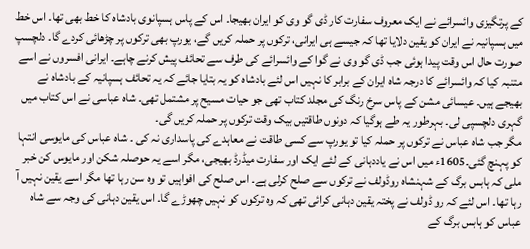کے پرتگیزی وائسرائے نے ایک معروف سفارت کار ڈی گو وی کو ایران بھیجا۔ اس کے پاس ہسپانوی بادشاہ کا خط بھی تھا۔ اس خط میں ہسپانیہ نے ایران کو یقین دلایا تھا کہ جیسے ہی ایرانی، ترکوں پر حملہ کریں گے، یورپ بھی ترکوں پر چڑھائی کردے گا۔ دلچسپ صورت حال اس وقت پیدا ہوئی جب ڈی گو وی نے گوا کے وائسرائے کی طرف سے تحائف پیش کرنے چاہے۔ ایرانی افسروں نے اسے متنبہ کیا کہ وائسرائے کا درجہ شاہ ایران کے برابر کا نہیں اس لئے بادشاہ کو یہ بتایا جائے کہ یہ تحائف ہسپانیہ کے بادشاہ نے بھیجے ہیں۔ عیسائی مشن کے پاس سرخ رنگ کی مجلد کتاب تھی جو حیات مسیح پر مشتمل تھی۔ شاہ عباسی نے اس کتاب میں گہری دلچسپی لی۔ بہرطور یہ طے ہوگیا کہ دونوں طاقتیں بیک وقت ترکوں پر حملہ کریں گی۔
مگر جب شاہ عباس نے ترکوں پر حملہ کیا تو یورپ سے کسی طاقت نے معاہدے کی پاسداری نہ کی ۔ شاہ عباس کی مایوسی انتہا کو پہنچ گئی۔1605ء میں اس نے یاددہانی کے لئے ایک اور سفارت میڈرڈ بھیجی، مگر اسے یہ حوصلہ شکن اور مایوس کن خبر ملی کہ ہابس برگ کے شہنشاہ روڈولف نے ترکوں سے صلح کرلی ہے۔ اس صلح کی افواہیں تو وہ سن رہا تھا مگر اسے یقین نہیں آ رہا تھا۔ اس لئے کہ رو ڈولف نے پختہ یقین دہانی کرائی تھی کہ وہ ترکوں کو نہیں چھوڑے گا۔ اس یقین دہانی کی وجہ سے شاہ عباس کو ہابس برگ کے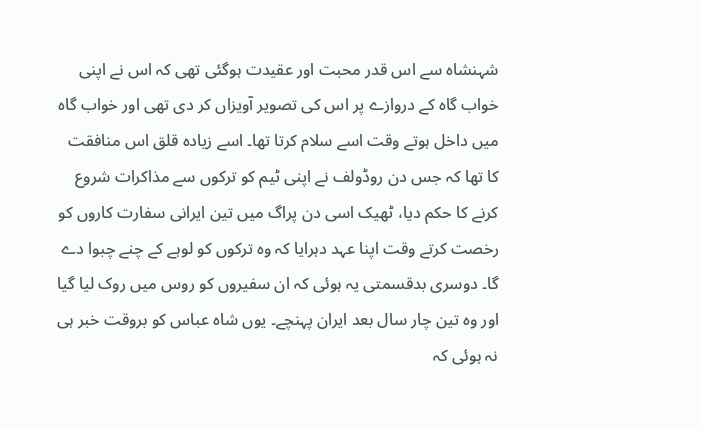شہنشاہ سے اس قدر محبت اور عقیدت ہوگئی تھی کہ اس نے اپنی خواب گاہ کے دروازے پر اس کی تصویر آویزاں کر دی تھی اور خواب گاہ میں داخل ہوتے وقت اسے سلام کرتا تھا۔ اسے زیادہ قلق اس منافقت کا تھا کہ جس دن روڈولف نے اپنی ٹیم کو ترکوں سے مذاکرات شروع کرنے کا حکم دیا، ٹھیک اسی دن پراگ میں تین ایرانی سفارت کاروں کو رخصت کرتے وقت اپنا عہد دہرایا کہ وہ ترکوں کو لوہے کے چنے چبوا دے گا۔ دوسری بدقسمتی یہ ہوئی کہ ان سفیروں کو روس میں روک لیا گیا اور وہ تین چار سال بعد ایران پہنچے۔ یوں شاہ عباس کو بروقت خبر ہی نہ ہوئی کہ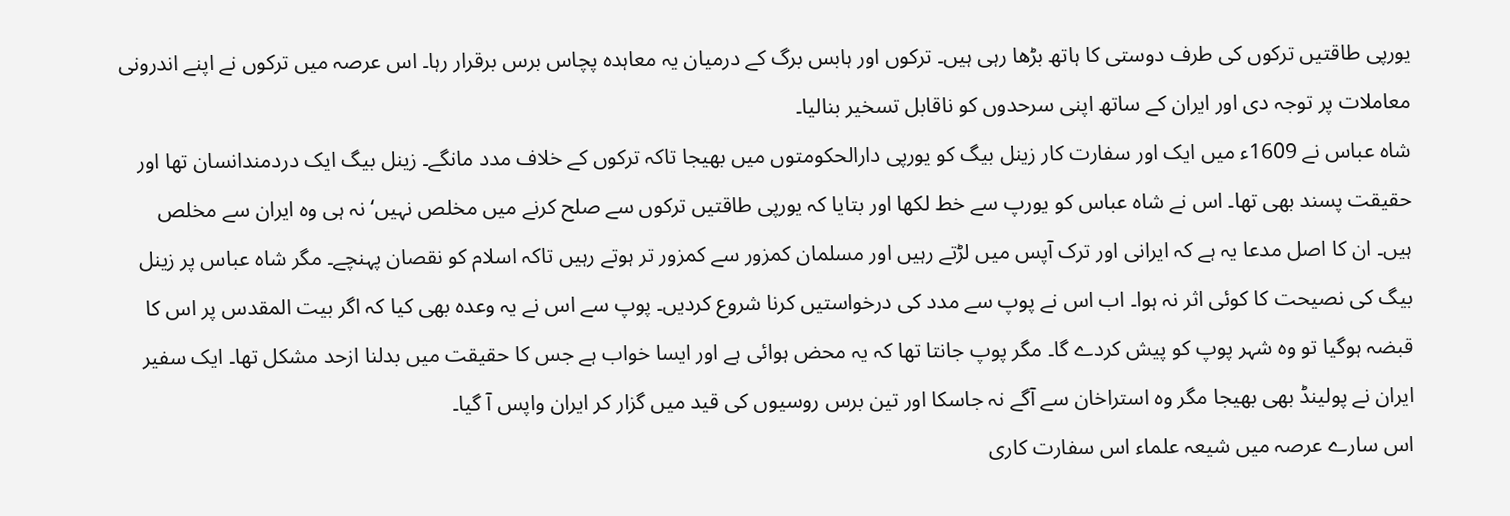یورپی طاقتیں ترکوں کی طرف دوستی کا ہاتھ بڑھا رہی ہیں۔ ترکوں اور ہابس برگ کے درمیان یہ معاہدہ پچاس برس برقرار رہا۔ اس عرصہ میں ترکوں نے اپنے اندرونی معاملات پر توجہ دی اور ایران کے ساتھ اپنی سرحدوں کو ناقابل تسخیر بنالیا۔
شاہ عباس نے 1609ء میں ایک اور سفارت کار زینل بیگ کو یورپی دارالحکومتوں میں بھیجا تاکہ ترکوں کے خلاف مدد مانگے۔ زینل بیگ ایک دردمندانسان تھا اور حقیقت پسند بھی تھا۔ اس نے شاہ عباس کو یورپ سے خط لکھا اور بتایا کہ یورپی طاقتیں ترکوں سے صلح کرنے میں مخلص نہیں‘ نہ ہی وہ ایران سے مخلص ہیں۔ ان کا اصل مدعا یہ ہے کہ ایرانی اور ترک آپس میں لڑتے رہیں اور مسلمان کمزور سے کمزور تر ہوتے رہیں تاکہ اسلام کو نقصان پہنچے۔ مگر شاہ عباس پر زینل بیگ کی نصیحت کا کوئی اثر نہ ہوا۔ اب اس نے پوپ سے مدد کی درخواستیں کرنا شروع کردیں۔ پوپ سے اس نے یہ وعدہ بھی کیا کہ اگر بیت المقدس پر اس کا قبضہ ہوگیا تو وہ شہر پوپ کو پیش کردے گا۔ مگر پوپ جانتا تھا کہ یہ محض ہوائی ہے اور ایسا خواب ہے جس کا حقیقت میں بدلنا ازحد مشکل تھا۔ ایک سفیر ایران نے پولینڈ بھی بھیجا مگر وہ استراخان سے آگے نہ جاسکا اور تین برس روسیوں کی قید میں گزار کر ایران واپس آ گیا۔
اس سارے عرصہ میں شیعہ علماء اس سفارت کاری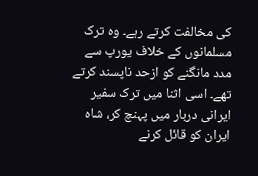کی مخالفت کرتے رہے۔ وہ ترک مسلمانوں کے خلاف یورپ سے مدد مانگنے کو ازحد ناپسند کرتے تھے۔ اسی اثنا میں ترک سفیر ایرانی دربار میں پہنچ کر، شاہ ایران کو قائل کرنے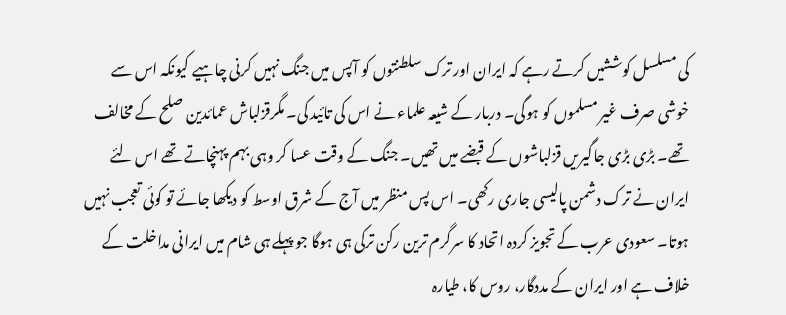کی مسلسل کوششیں کرتے رہے کہ ایران اور ترک سلطنتوں کو آپس میں جنگ نہیں کرنی چاہیے کیونکہ اس سے خوشی صرف غیر مسلموں کو ہوگی۔ دربار کے شیعہ علماء نے اس کی تائید کی۔ مگرقزلباش عمائدین صلح کے مخالف تھے۔ بڑی بڑی جاگیریں قزلباشوں کے قبضے میں تھیں۔ جنگ کے وقت عسا کر وہی بہم پہنچاتے تھے اس لئے ایران نے ترک دشمن پالیسی جاری رکھی۔ اس پس منظر میں آج کے شرق اوسط کو دیکھا جائے تو کوئی تعجب نہیں ہوتا۔ سعودی عرب کے تجویز کردہ اتحاد کا سرگرم ترین رکن ترکی ہی ہوگا جو پہلے ہی شام میں ایرانی مداخلت کے خلاف ہے اور ایران کے مددگار، روس کا، طیارہ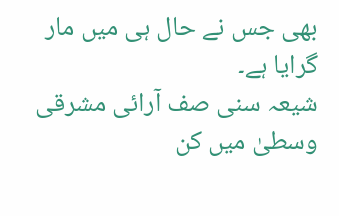بھی جس نے حال ہی میں مار گرایا ہے۔
شیعہ سنی صف آرائی مشرقی وسطیٰ میں کن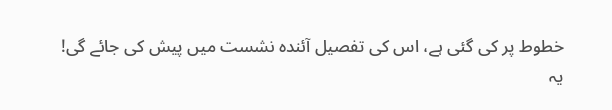خطوط پر کی گئی ہے، اس کی تفصیل آئندہ نشست میں پیش کی جائے گی!
یہ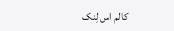کالم اس لِنک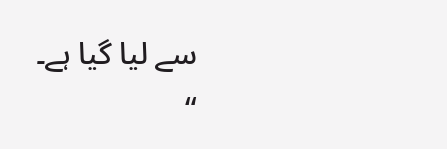سے لیا گیا ہے۔
“